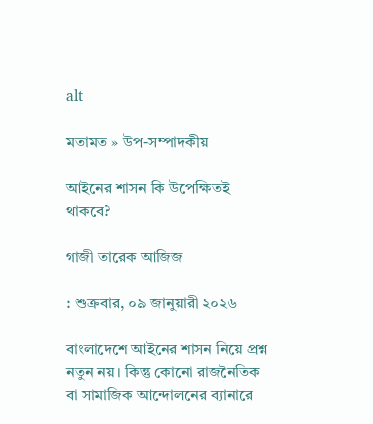alt

মতামত » উপ-সম্পাদকীয়

আইনের শাসন কি উপেক্ষিতই থাকবে?

গাজী তারেক আজিজ

: শুক্রবার, ০৯ জানুয়ারী ২০২৬

বাংলাদেশে আইনের শাসন নিয়ে প্রশ্ন নতুন নয়। কিন্তু কোনো রাজনৈতিক বা সামাজিক আন্দোলনের ব্যানারে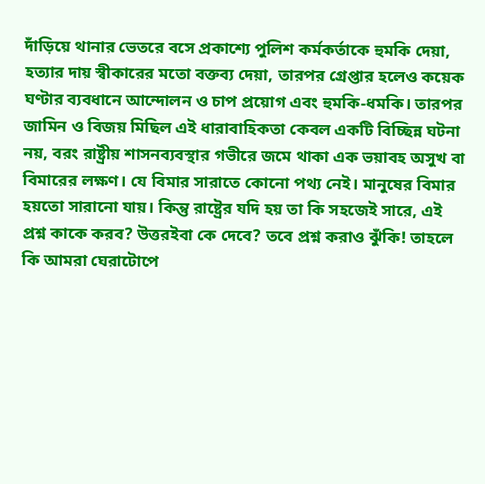দাঁড়িয়ে থানার ভেতরে বসে প্রকাশ্যে পুলিশ কর্মকর্তাকে হুমকি দেয়া, হত্যার দায় স্বীকারের মতো বক্তব্য দেয়া, তারপর গ্রেপ্তার হলেও কয়েক ঘণ্টার ব্যবধানে আন্দোলন ও চাপ প্রয়োগ এবং হুমকি-ধমকি। তারপর জামিন ও বিজয় মিছিল এই ধারাবাহিকতা কেবল একটি বিচ্ছিন্ন ঘটনা নয়, বরং রাষ্ট্রীয় শাসনব্যবস্থার গভীরে জমে থাকা এক ভয়াবহ অসুখ বা বিমারের লক্ষণ। যে বিমার সারাতে কোনো পথ্য নেই। মানুষের বিমার হয়তো সারানো যায়। কিন্তু রাষ্ট্রের যদি হয় তা কি সহজেই সারে, এই প্রশ্ন কাকে করব? উত্তরইবা কে দেবে? তবে প্রশ্ন করাও ঝুঁকি! তাহলে কি আমরা ঘেরাটোপে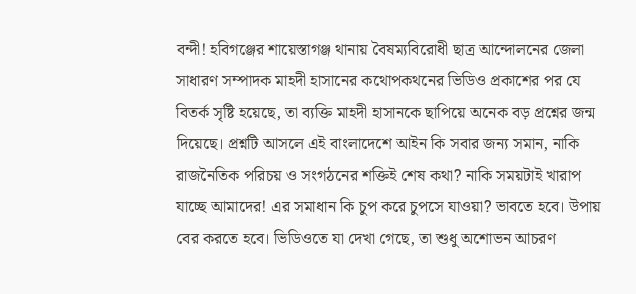বন্দী! হবিগঞ্জের শায়েস্তাগঞ্জ থানায় বৈষম্যবিরোধী ছাত্র আন্দোলনের জেলা সাধারণ সম্পাদক মাহদী হাসানের কথোপকথনের ভিডিও প্রকাশের পর যে বিতর্ক সৃষ্টি হয়েছে, তা ব্যক্তি মাহদী হাসানকে ছাপিয়ে অনেক বড় প্রশ্নের জন্ম দিয়েছে। প্রশ্নটি আসলে এই বাংলাদেশে আইন কি সবার জন্য সমান, নাকি রাজনৈতিক পরিচয় ও সংগঠনের শক্তিই শেষ কথা? নাকি সময়টাই খারাপ যাচ্ছে আমাদের! এর সমাধান কি চুপ করে চুপসে যাওয়া? ভাবতে হবে। উপায় বের করতে হবে। ভিডিওতে যা দেখা গেছে, তা শুধু অশোভন আচরণ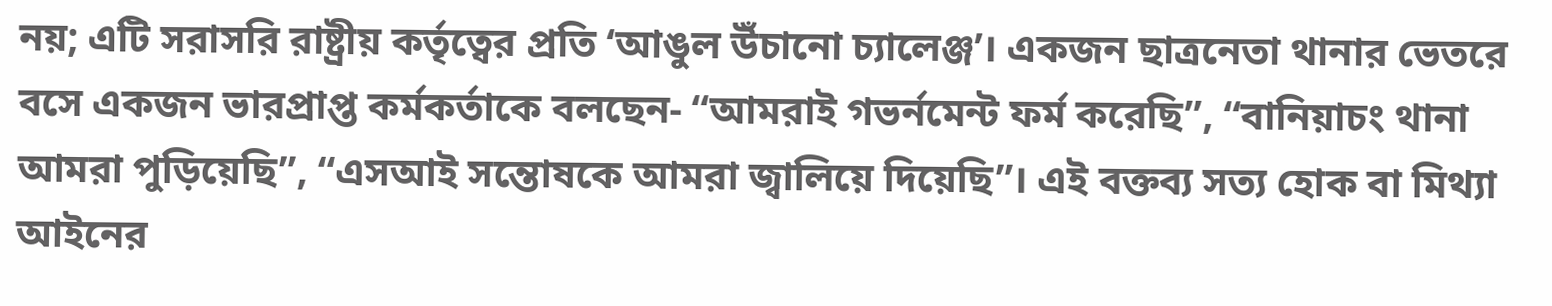নয়; এটি সরাসরি রাষ্ট্রীয় কর্তৃত্বের প্রতি ‘আঙুল উঁচানো চ্যালেঞ্জ’। একজন ছাত্রনেতা থানার ভেতরে বসে একজন ভারপ্রাপ্ত কর্মকর্তাকে বলছেন- “আমরাই গভর্নমেন্ট ফর্ম করেছি”, “বানিয়াচং থানা আমরা পুড়িয়েছি”, “এসআই সন্তোষকে আমরা জ্বালিয়ে দিয়েছি”। এই বক্তব্য সত্য হোক বা মিথ্যা আইনের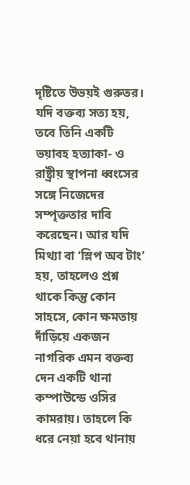দৃষ্টিতে উভয়ই গুরুতর। যদি বক্তব্য সত্য হয়, তবে তিনি একটি ভয়াবহ হত্যাকা- ও রাষ্ট্রীয় স্থাপনা ধ্বংসের সঙ্গে নিজেদের সম্পৃক্ততার দাবি করেছেন। আর যদি মিথ্যা বা ‘স্লিপ অব টাং’ হয়, তাহলেও প্রশ্ন থাকে কিন্তু কোন সাহসে, কোন ক্ষমতায় দাঁড়িয়ে একজন নাগরিক এমন বক্তব্য দেন একটি থানা কম্পাউন্ডে ওসির কামরায়। তাহলে কি ধরে নেয়া হবে থানায়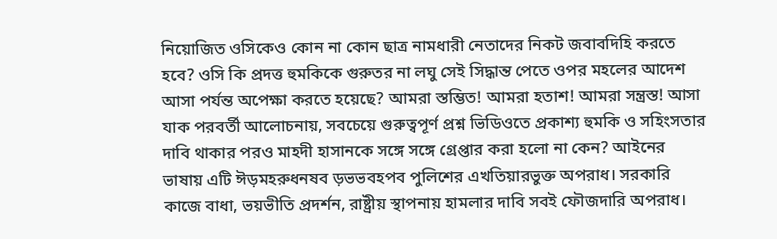নিয়োজিত ওসিকেও কোন না কোন ছাত্র নামধারী নেতাদের নিকট জবাবদিহি করতে হবে? ওসি কি প্রদত্ত হুমকিকে গুরুতর না লঘু সেই সিদ্ধান্ত পেতে ওপর মহলের আদেশ আসা পর্যন্ত অপেক্ষা করতে হয়েছে? আমরা স্তম্ভিত! আমরা হতাশ! আমরা সন্ত্রস্ত! আসা যাক পরবর্তী আলোচনায়, সবচেয়ে গুরুত্বপূর্ণ প্রশ্ন ভিডিওতে প্রকাশ্য হুমকি ও সহিংসতার দাবি থাকার পরও মাহদী হাসানকে সঙ্গে সঙ্গে গ্রেপ্তার করা হলো না কেন? আইনের ভাষায় এটি ঈড়মহরুধনষব ড়ভভবহপব পুলিশের এখতিয়ারভুক্ত অপরাধ। সরকারি কাজে বাধা, ভয়ভীতি প্রদর্শন, রাষ্ট্রীয় স্থাপনায় হামলার দাবি সবই ফৌজদারি অপরাধ।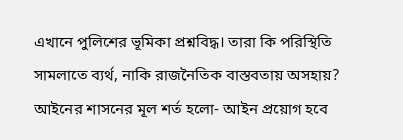এখানে পুলিশের ভূমিকা প্রশ্নবিদ্ধ। তারা কি পরিস্থিতি সামলাতে ব্যর্থ, নাকি রাজনৈতিক বাস্তবতায় অসহায়? আইনের শাসনের মূল শর্ত হলো- আইন প্রয়োগ হবে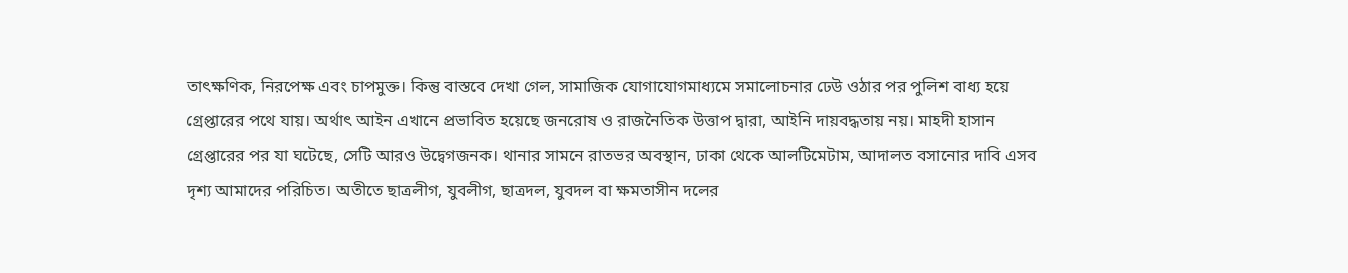তাৎক্ষণিক, নিরপেক্ষ এবং চাপমুক্ত। কিন্তু বাস্তবে দেখা গেল, সামাজিক যোগাযোগমাধ্যমে সমালোচনার ঢেউ ওঠার পর পুলিশ বাধ্য হয়ে গ্রেপ্তারের পথে যায়। অর্থাৎ আইন এখানে প্রভাবিত হয়েছে জনরোষ ও রাজনৈতিক উত্তাপ দ্বারা, আইনি দায়বদ্ধতায় নয়। মাহদী হাসান গ্রেপ্তারের পর যা ঘটেছে, সেটি আরও উদ্বেগজনক। থানার সামনে রাতভর অবস্থান, ঢাকা থেকে আলটিমেটাম, আদালত বসানোর দাবি এসব দৃশ্য আমাদের পরিচিত। অতীতে ছাত্রলীগ, যুবলীগ, ছাত্রদল, যুবদল বা ক্ষমতাসীন দলের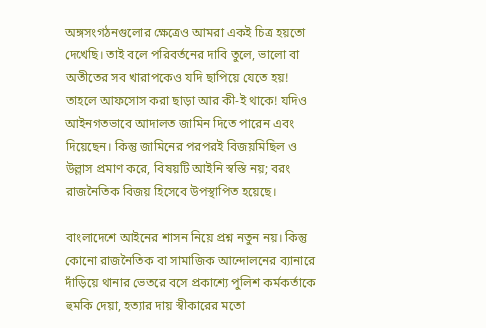অঙ্গসংগঠনগুলোর ক্ষেত্রেও আমরা একই চিত্র হয়তো দেখেছি। তাই বলে পরিবর্তনের দাবি তুলে, ভালো বা অতীতের সব খারাপকেও যদি ছাপিয়ে যেতে হয়! তাহলে আফসোস করা ছাড়া আর কী-ই থাকে! যদিও আইনগতভাবে আদালত জামিন দিতে পারেন এবং দিয়েছেন। কিন্তু জামিনের পরপরই বিজয়মিছিল ও উল্লাস প্রমাণ করে, বিষয়টি আইনি স্বস্তি নয়; বরং রাজনৈতিক বিজয় হিসেবে উপস্থাপিত হয়েছে।

বাংলাদেশে আইনের শাসন নিয়ে প্রশ্ন নতুন নয়। কিন্তু কোনো রাজনৈতিক বা সামাজিক আন্দোলনের ব্যানারে দাঁড়িয়ে থানার ভেতরে বসে প্রকাশ্যে পুলিশ কর্মকর্তাকে হুমকি দেয়া, হত্যার দায় স্বীকারের মতো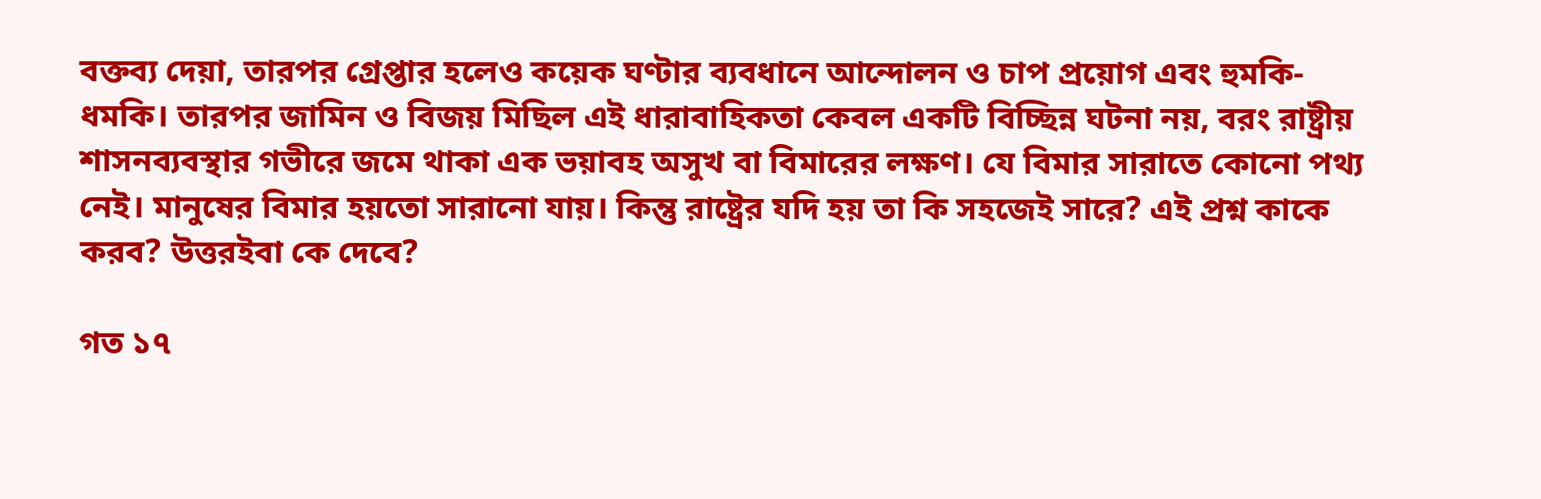বক্তব্য দেয়া, তারপর গ্রেপ্তার হলেও কয়েক ঘণ্টার ব্যবধানে আন্দোলন ও চাপ প্রয়োগ এবং হুমকি-ধমকি। তারপর জামিন ও বিজয় মিছিল এই ধারাবাহিকতা কেবল একটি বিচ্ছিন্ন ঘটনা নয়, বরং রাষ্ট্রীয় শাসনব্যবস্থার গভীরে জমে থাকা এক ভয়াবহ অসুখ বা বিমারের লক্ষণ। যে বিমার সারাতে কোনো পথ্য নেই। মানুষের বিমার হয়তো সারানো যায়। কিন্তু রাষ্ট্রের যদি হয় তা কি সহজেই সারে? এই প্রশ্ন কাকে করব? উত্তরইবা কে দেবে?

গত ১৭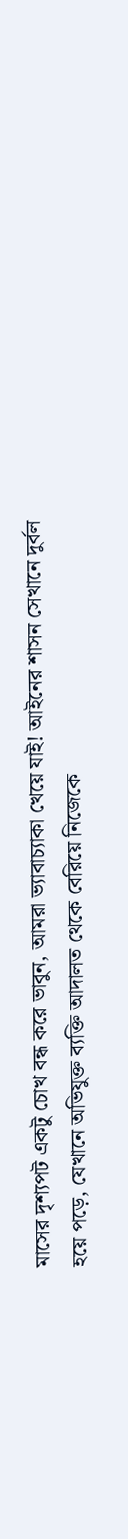মাসের দৃশ্যপট একটু চোখ বন্ধ করে ভাবুন, আমরা ভ্যাবাচ্যাকা খেয়ে যাই! আইনের শাসন সেখানে দুর্বল হয়ে পড়ে, যেখানে অভিযুক্ত ব্যক্তি আদালত থেকে বেরিয়ে নিজেকে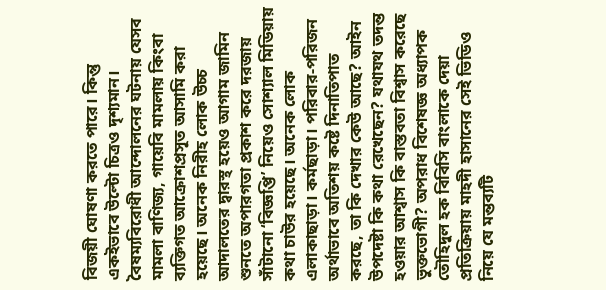বিজয়ী ঘোষণা করতে পারে। কিন্তু একইভাবে উল্টো চিত্রও দৃশ্যমান। বৈষম্যবিরোধী আন্দোলনের ঘটনায় যেসব মামলা বাণিজ্য, গায়েবি মামলায় কিংবা ব্যক্তিগত আক্রোশপ্রসূত আসামি করা হয়েছে। অনেক নিরীহ লোক উচ্চ আদালতের দ্বারস্থ হয়েও আগাম জামিন শুনতে অপারগতা প্রকাশ করে দরজায় সাঁটানো ‘বিজ্ঞপ্তি’ নিয়েও সোশ্যাল মিডিয়ায় কথা চাউর হয়েছে। অনেক লোক এলাকাছাড়া। কর্মছাড়া। পরিবার-পরিজন অর্থাভাবে অতিশয় কষ্টে দিনাতিপাত করছে, তা কি দেখার কেউ আছে? আইন উপদেষ্টা কি কথা রেখেছেন? যথাযথ তদন্ত হওয়ার আশ্বাস কি বাস্তবতা বিশ্বাস করেছে ভুক্তভোগী? অপরাধ বিশেষজ্ঞ অধ্যাপক তৌহিদুল হক বিবিসি বাংলাকে দেয়া প্রতিক্রিয়ায় মাহদী হাসানের সেই ভিডিও নিয়ে যে মন্তব্যটি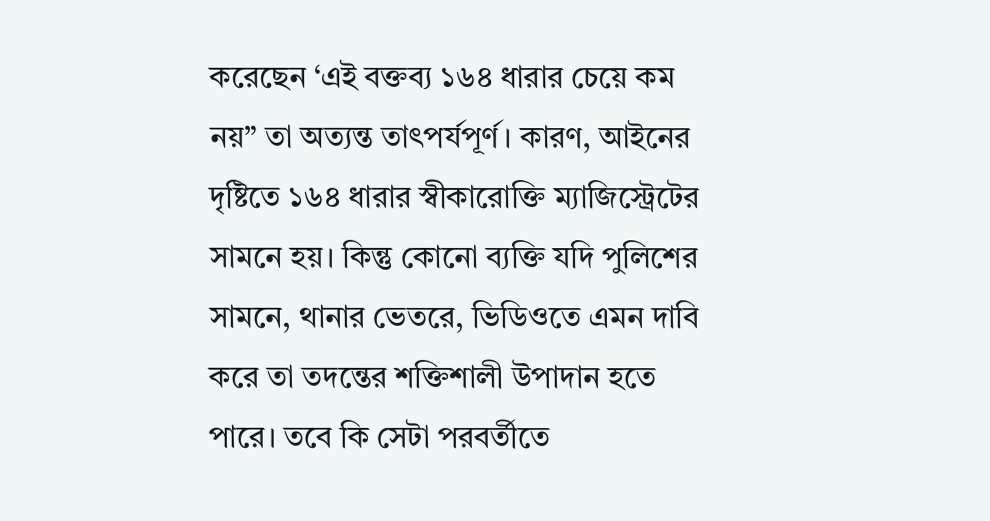করেছেন ‘এই বক্তব্য ১৬৪ ধারার চেয়ে কম নয়” তা অত্যন্ত তাৎপর্যপূর্ণ। কারণ, আইনের দৃষ্টিতে ১৬৪ ধারার স্বীকারোক্তি ম্যাজিস্ট্রেটের সামনে হয়। কিন্তু কোনো ব্যক্তি যদি পুলিশের সামনে, থানার ভেতরে, ভিডিওতে এমন দাবি করে তা তদন্তের শক্তিশালী উপাদান হতে পারে। তবে কি সেটা পরবর্তীতে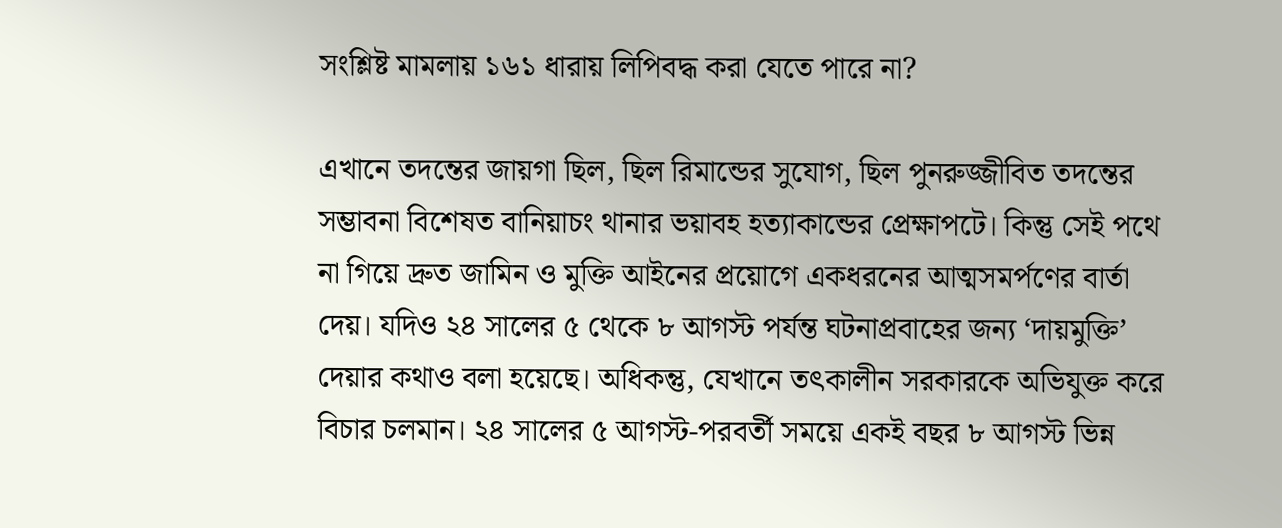সংশ্লিষ্ট মামলায় ১৬১ ধারায় লিপিবদ্ধ করা যেতে পারে না?

এখানে তদন্তের জায়গা ছিল, ছিল রিমান্ডের সুযোগ, ছিল পুনরুজ্জীবিত তদন্তের সম্ভাবনা বিশেষত বানিয়াচং থানার ভয়াবহ হত্যাকান্ডের প্রেক্ষাপটে। কিন্তু সেই পথে না গিয়ে দ্রুত জামিন ও মুক্তি আইনের প্রয়োগে একধরনের আত্মসমর্পণের বার্তা দেয়। যদিও ২৪ সালের ৫ থেকে ৮ আগস্ট পর্যন্ত ঘটনাপ্রবাহের জন্য ‘দায়মুক্তি’ দেয়ার কথাও বলা হয়েছে। অধিকন্তু, যেখানে তৎকালীন সরকারকে অভিযুক্ত করে বিচার চলমান। ২৪ সালের ৫ আগস্ট-পরবর্তী সময়ে একই বছর ৮ আগস্ট ভিন্ন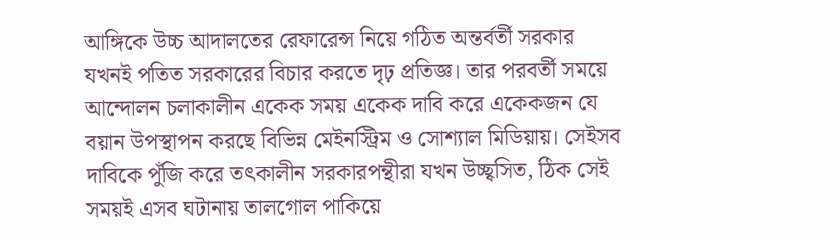আঙ্গিকে উচ্চ আদালতের রেফারেন্স নিয়ে গঠিত অন্তর্বর্তী সরকার যখনই পতিত সরকারের বিচার করতে দৃঢ় প্রতিজ্ঞ। তার পরবর্তী সময়ে আন্দোলন চলাকালীন একেক সময় একেক দাবি করে একেকজন যে বয়ান উপস্থাপন করছে বিভিন্ন মেইনস্ট্রিম ও সোশ্যাল মিডিয়ায়। সেইসব দাবিকে পুঁজি করে তৎকালীন সরকারপন্থীরা যখন উচ্ছ্বসিত, ঠিক সেই সময়ই এসব ঘটানায় তালগোল পাকিয়ে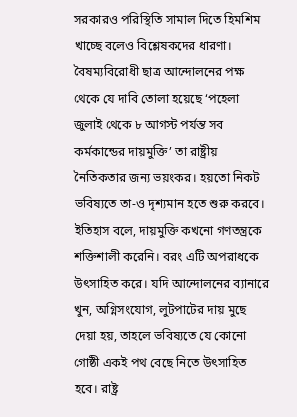সরকারও পরিস্থিতি সামাল দিতে হিমশিম খাচ্ছে বলেও বিশ্লেষকদের ধারণা। বৈষম্যবিরোধী ছাত্র আন্দোলনের পক্ষ থেকে যে দাবি তোলা হয়েছে ‘পহেলা জুলাই থেকে ৮ আগস্ট পর্যন্ত সব কর্মকান্ডের দায়মুক্তি’ তা রাষ্ট্রীয় নৈতিকতার জন্য ভয়ংকর। হয়তো নিকট ভবিষ্যতে তা-ও দৃশ্যমান হতে শুরু করবে। ইতিহাস বলে, দায়মুক্তি কখনো গণতন্ত্রকে শক্তিশালী করেনি। বরং এটি অপরাধকে উৎসাহিত করে। যদি আন্দোলনের ব্যানারে খুন, অগ্নিসংযোগ, লুটপাটের দায় মুছে দেয়া হয়, তাহলে ভবিষ্যতে যে কোনো গোষ্ঠী একই পথ বেছে নিতে উৎসাহিত হবে। রাষ্ট্র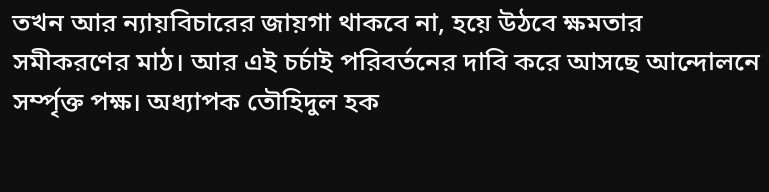তখন আর ন্যায়বিচারের জায়গা থাকবে না, হয়ে উঠবে ক্ষমতার সমীকরণের মাঠ। আর এই চর্চাই পরিবর্তনের দাবি করে আসছে আন্দোলনে সর্ম্পৃক্ত পক্ষ। অধ্যাপক তৌহিদুল হক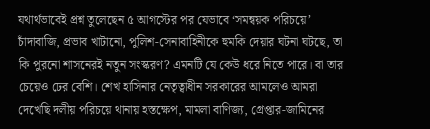যথার্থভাবেই প্রশ্ন তুলেছেন ৫ আগস্টের পর যেভাবে ‘সমন্বয়ক পরিচয়ে’ চাঁদাবাজি, প্রভাব খাটানো, পুলিশ-সেনাবাহিনীকে হুমকি দেয়ার ঘটনা ঘটছে, তা কি পুরনো শাসনেরই নতুন সংস্করণ? এমনটি যে কেউ ধরে নিতে পারে। বা তার চেয়েও ঢের বেশি। শেখ হাসিনার নেতৃত্বাধীন সরকারের আমলেও আমরা দেখেছি দলীয় পরিচয়ে থানায় হস্তক্ষেপ, মামলা বাণিজ্য, গ্রেপ্তার-জামিনের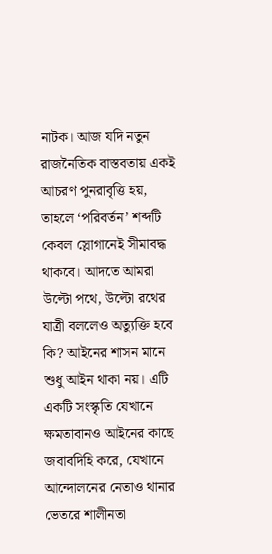নাটক। আজ যদি নতুন রাজনৈতিক বাস্তবতায় একই আচরণ পুনরাবৃত্তি হয়, তাহলে ‘পরিবর্তন’ শব্দটি কেবল স্লোগানেই সীমাবদ্ধ থাকবে। আদতে আমরা উল্টো পথে, উল্টো রথের যাত্রী বললেও অত্যুক্তি হবে কি? আইনের শাসন মানে শুধু আইন থাকা নয়। এটি একটি সংস্কৃতি যেখানে ক্ষমতাবানও আইনের কাছে জবাবদিহি করে, যেখানে আন্দোলনের নেতাও থানার ভেতরে শালীনতা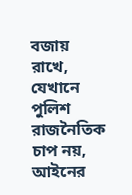বজায় রাখে, যেখানে পুলিশ রাজনৈতিক চাপ নয়, আইনের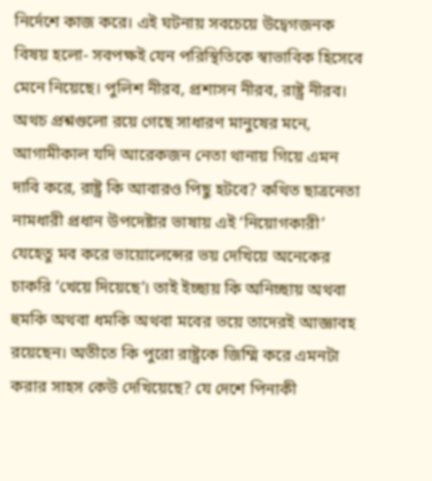নির্দেশে কাজ করে। এই ঘটনায় সবচেয়ে উদ্বেগজনক বিষয় হলো- সবপক্ষই যেন পরিস্থিতিকে স্বাভাবিক হিসেবে মেনে নিয়েছে। পুলিশ নীরব, প্রশাসন নীরব, রাষ্ট্র নীরব। অথচ প্রশ্নগুলো রয়ে গেছে সাধারণ মানুষের মনে, আগামীকাল যদি আরেকজন নেতা থানায় গিয়ে এমন দাবি করে, রাষ্ট্র কি আবারও পিছু হটবে? কথিত ছাত্রনেতা নামধারী প্রধান উপদেষ্টার ভাষায় এই ‘নিয়োগকারী’ যেহেতু মব করে ভায়োলেন্সের ভয় দেখিয়ে অনেকের চাকরি ‘খেয়ে দিয়েছে’। তাই ইচ্ছায় কি অনিচ্ছায় অথবা হুমকি অথবা ধমকি অথবা মবের ভয়ে তাদেরই আজ্ঞাবহ রয়েছেন। অতীতে কি পুরো রাষ্ট্রকে জিম্মি করে এমনটা করার সাহস কেউ দেখিয়েছে? যে দেশে পিনাকী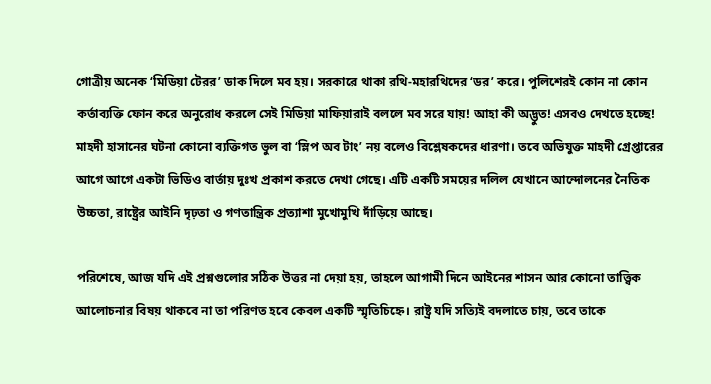গোত্রীয় অনেক ‘মিডিয়া টেরর’ ডাক দিলে মব হয়। সরকারে থাকা রথি-মহারথিদের ‘ডর’ করে। পুলিশেরই কোন না কোন কর্তাব্যক্তি ফোন করে অনুরোধ করলে সেই মিডিয়া মাফিয়ারাই বললে মব সরে যায়! আহা কী অদ্ভুত! এসবও দেখতে হচ্ছে! মাহদী হাসানের ঘটনা কোনো ব্যক্তিগত ভুল বা ‘স্লিপ অব টাং’ নয় বলেও বিশ্লেষকদের ধারণা। তবে অভিযুক্ত মাহদী গ্রেপ্তারের আগে আগে একটা ভিডিও বার্তায় দুঃখ প্রকাশ করতে দেখা গেছে। এটি একটি সময়ের দলিল যেখানে আন্দোলনের নৈতিক উচ্চতা, রাষ্ট্রের আইনি দৃঢ়তা ও গণতান্ত্রিক প্রত্যাশা মুখোমুখি দাঁড়িয়ে আছে।

পরিশেষে, আজ যদি এই প্রশ্নগুলোর সঠিক উত্তর না দেয়া হয়, তাহলে আগামী দিনে আইনের শাসন আর কোনো তাত্ত্বিক আলোচনার বিষয় থাকবে না তা পরিণত হবে কেবল একটি স্মৃতিচিহ্নে। রাষ্ট্র যদি সত্যিই বদলাতে চায়, তবে তাকে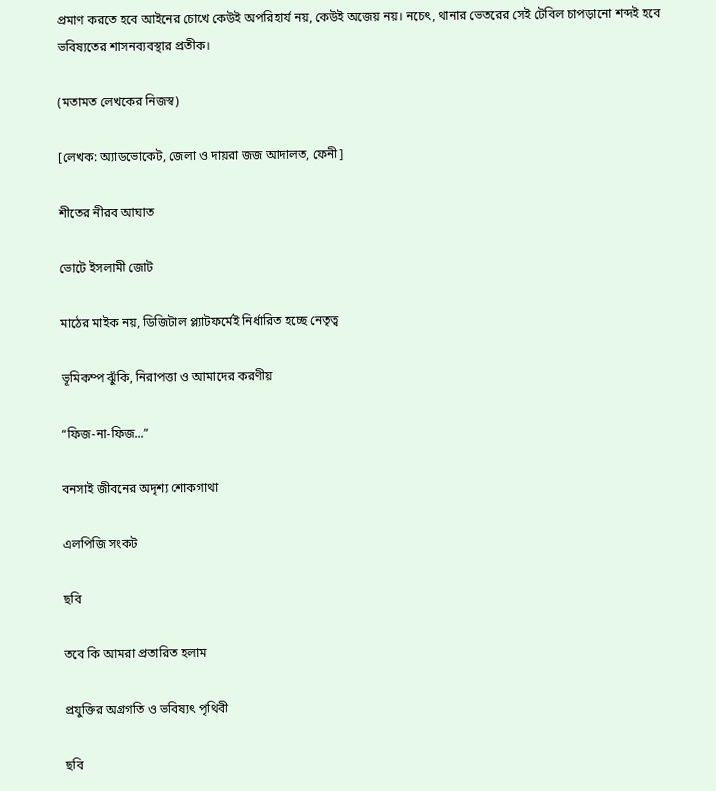প্রমাণ করতে হবে আইনের চোখে কেউই অপরিহার্য নয়, কেউই অজেয় নয়। নচেৎ, থানার ভেতরের সেই টেবিল চাপড়ানো শব্দই হবে ভবিষ্যতের শাসনব্যবস্থার প্রতীক।

(মতামত লেখকের নিজস্ব)

[লেখক: অ্যাডভোকেট, জেলা ও দায়রা জজ আদালত, ফেনী]

শীতের নীরব আঘাত

ভোটে ইসলামী জোট

মাঠের মাইক নয়, ডিজিটাল প্ল্যাটফর্মেই নির্ধারিত হচ্ছে নেতৃত্ব

ভূমিকম্প ঝুঁকি, নিরাপত্তা ও আমাদের করণীয়

“ফিজ-না-ফিজ...”

বনসাই জীবনের অদৃশ্য শোকগাথা

এলপিজি সংকট

ছবি

তবে কি আমরা প্রতারিত হলাম

প্রযুক্তির অগ্রগতি ও ভবিষ্যৎ পৃথিবী

ছবি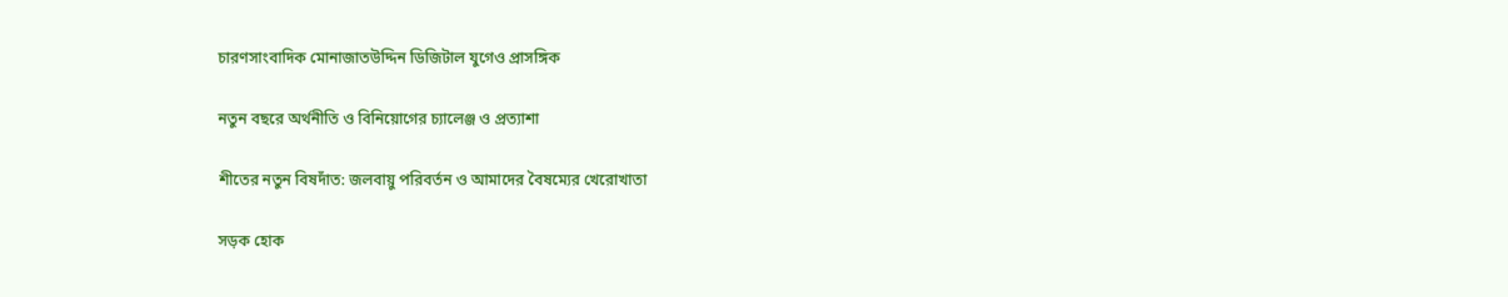চারণসাংবাদিক মোনাজাতউদ্দিন ডিজিটাল যুগেও প্রাসঙ্গিক

নতুন বছরে অর্থনীতি ও বিনিয়োগের চ্যালেঞ্জ ও প্রত্যাশা

শীতের নতুন বিষদাঁত: জলবায়ু পরিবর্তন ও আমাদের বৈষম্যের খেরোখাতা

সড়ক হোক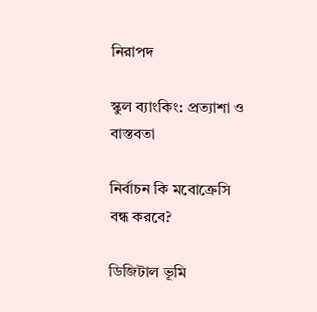নিরাপদ

স্কুল ব্যাংকিং: প্রত্যাশা ও বাস্তবতা

নির্বাচন কি মবোক্রেসি বন্ধ করবে?

ডিজিটাল ভূমি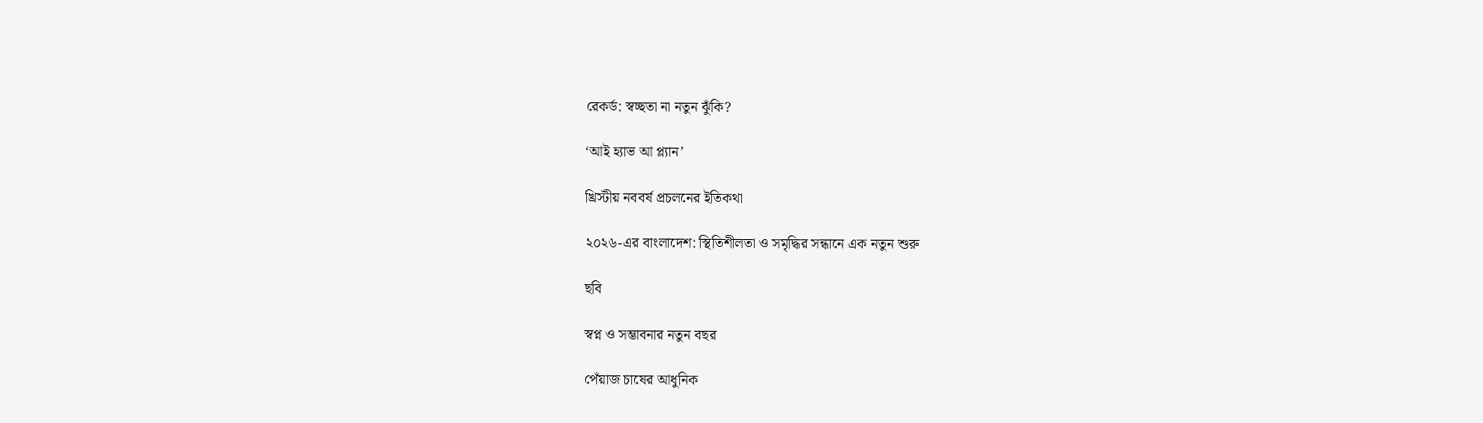রেকর্ড: স্বচ্ছতা না নতুন ঝুঁকি?

‘আই হ্যাভ আ প্ল্যান’

খ্রিস্টীয় নববর্ষ প্রচলনের ইতিকথা

২০২৬-এর বাংলাদেশ: স্থিতিশীলতা ও সমৃদ্ধির সন্ধানে এক নতুন শুরু

ছবি

স্বপ্ন ও সম্ভাবনার নতুন বছর

পেঁয়াজ চাষের আধুনিক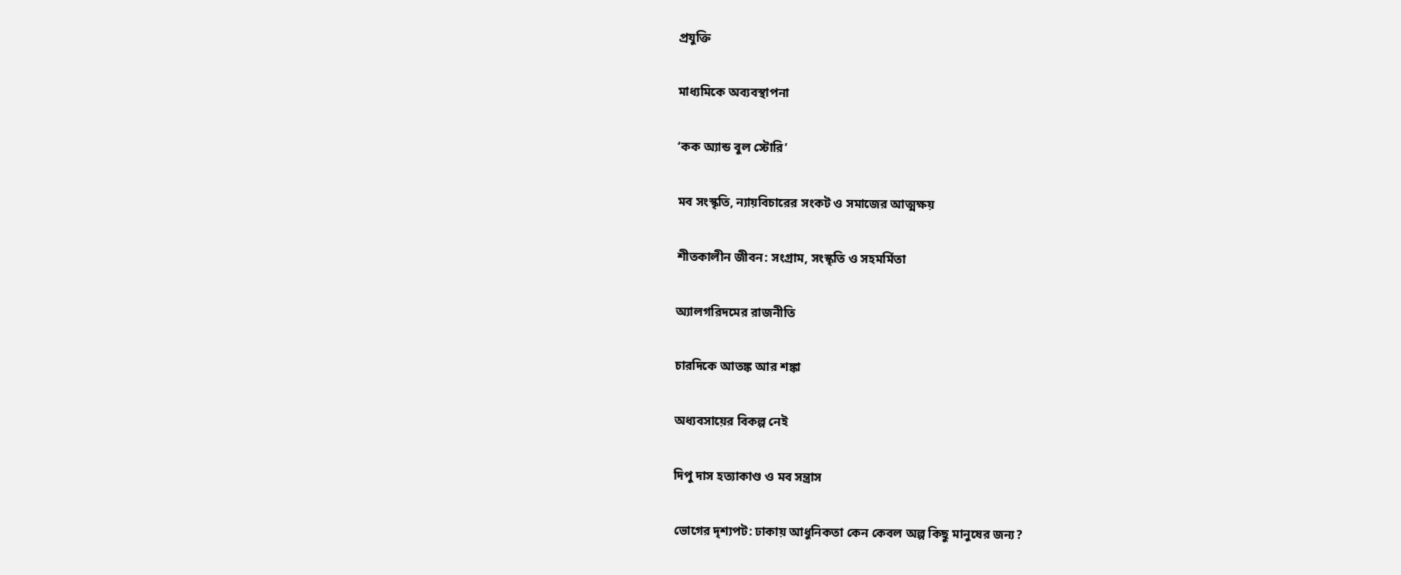প্রযুক্তি

মাধ্যমিকে অব্যবস্থাপনা

‘কক অ্যান্ড বুল স্টোরি’

মব সংস্কৃতি, ন্যায়বিচারের সংকট ও সমাজের আত্মক্ষয়

শীতকালীন জীবন: সংগ্রাম, সংস্কৃতি ও সহমর্মিতা

অ্যালগরিদমের রাজনীতি

চারদিকে আতঙ্ক আর শঙ্কা

অধ্যবসায়ের বিকল্প নেই

দিপু দাস হত্যাকাণ্ড ও মব সন্ত্রাস

ভোগের দৃশ্যপট: ঢাকায় আধুনিকতা কেন কেবল অল্প কিছু মানুষের জন্য?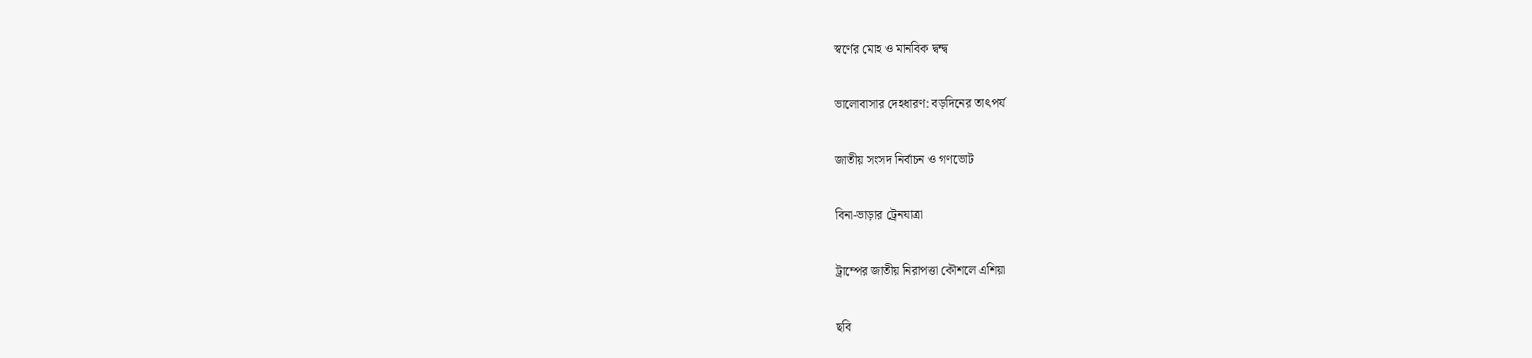স্বর্ণের মোহ ও মানবিক দ্বন্দ্ব

ভালোবাসার দেহধারণ: বড়দিনের তাৎপর্য

জাতীয় সংসদ নির্বাচন ও গণভোট

বিনা-ভাড়ার ট্রেনযাত্রা

ট্রাম্পের জাতীয় নিরাপত্তা কৌশলে এশিয়া

ছবি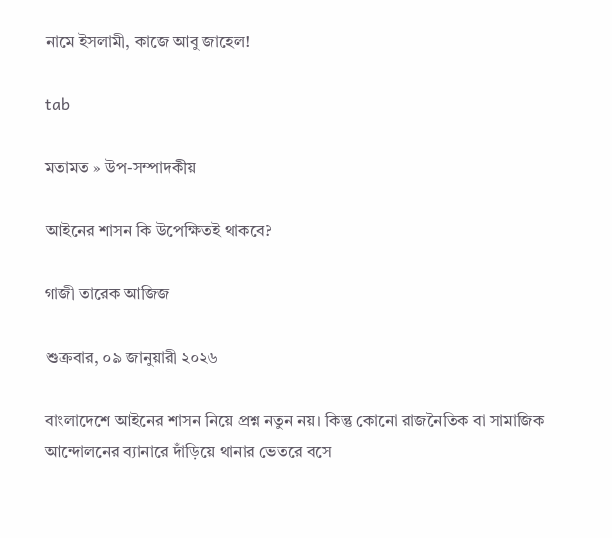নামে ইসলামী, কাজে আবু জাহেল!

tab

মতামত » উপ-সম্পাদকীয়

আইনের শাসন কি উপেক্ষিতই থাকবে?

গাজী তারেক আজিজ

শুক্রবার, ০৯ জানুয়ারী ২০২৬

বাংলাদেশে আইনের শাসন নিয়ে প্রশ্ন নতুন নয়। কিন্তু কোনো রাজনৈতিক বা সামাজিক আন্দোলনের ব্যানারে দাঁড়িয়ে থানার ভেতরে বসে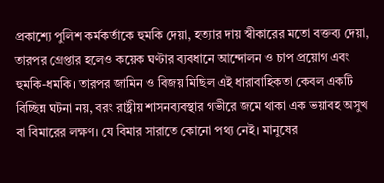প্রকাশ্যে পুলিশ কর্মকর্তাকে হুমকি দেয়া, হত্যার দায় স্বীকারের মতো বক্তব্য দেয়া, তারপর গ্রেপ্তার হলেও কয়েক ঘণ্টার ব্যবধানে আন্দোলন ও চাপ প্রয়োগ এবং হুমকি-ধমকি। তারপর জামিন ও বিজয় মিছিল এই ধারাবাহিকতা কেবল একটি বিচ্ছিন্ন ঘটনা নয়, বরং রাষ্ট্রীয় শাসনব্যবস্থার গভীরে জমে থাকা এক ভয়াবহ অসুখ বা বিমারের লক্ষণ। যে বিমার সারাতে কোনো পথ্য নেই। মানুষের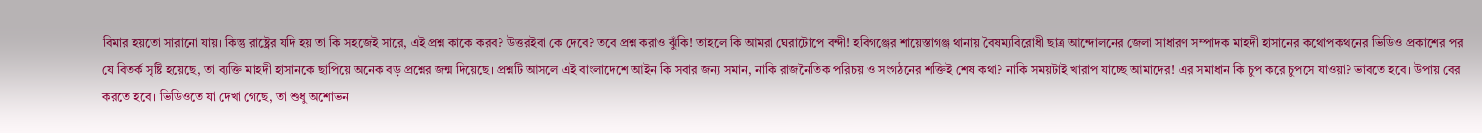বিমার হয়তো সারানো যায়। কিন্তু রাষ্ট্রের যদি হয় তা কি সহজেই সারে, এই প্রশ্ন কাকে করব? উত্তরইবা কে দেবে? তবে প্রশ্ন করাও ঝুঁকি! তাহলে কি আমরা ঘেরাটোপে বন্দী! হবিগঞ্জের শায়েস্তাগঞ্জ থানায় বৈষম্যবিরোধী ছাত্র আন্দোলনের জেলা সাধারণ সম্পাদক মাহদী হাসানের কথোপকথনের ভিডিও প্রকাশের পর যে বিতর্ক সৃষ্টি হয়েছে, তা ব্যক্তি মাহদী হাসানকে ছাপিয়ে অনেক বড় প্রশ্নের জন্ম দিয়েছে। প্রশ্নটি আসলে এই বাংলাদেশে আইন কি সবার জন্য সমান, নাকি রাজনৈতিক পরিচয় ও সংগঠনের শক্তিই শেষ কথা? নাকি সময়টাই খারাপ যাচ্ছে আমাদের! এর সমাধান কি চুপ করে চুপসে যাওয়া? ভাবতে হবে। উপায় বের করতে হবে। ভিডিওতে যা দেখা গেছে, তা শুধু অশোভন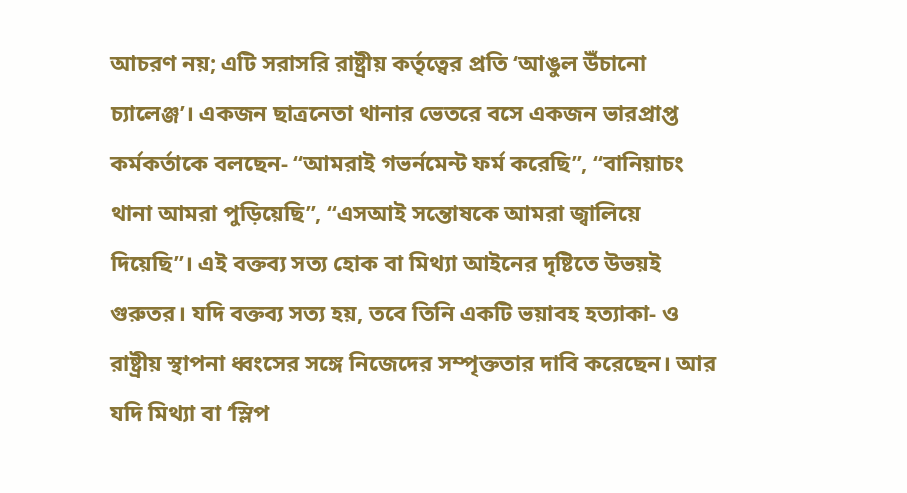আচরণ নয়; এটি সরাসরি রাষ্ট্রীয় কর্তৃত্বের প্রতি ‘আঙুল উঁচানো চ্যালেঞ্জ’। একজন ছাত্রনেতা থানার ভেতরে বসে একজন ভারপ্রাপ্ত কর্মকর্তাকে বলছেন- “আমরাই গভর্নমেন্ট ফর্ম করেছি”, “বানিয়াচং থানা আমরা পুড়িয়েছি”, “এসআই সন্তোষকে আমরা জ্বালিয়ে দিয়েছি”। এই বক্তব্য সত্য হোক বা মিথ্যা আইনের দৃষ্টিতে উভয়ই গুরুতর। যদি বক্তব্য সত্য হয়, তবে তিনি একটি ভয়াবহ হত্যাকা- ও রাষ্ট্রীয় স্থাপনা ধ্বংসের সঙ্গে নিজেদের সম্পৃক্ততার দাবি করেছেন। আর যদি মিথ্যা বা ‘স্লিপ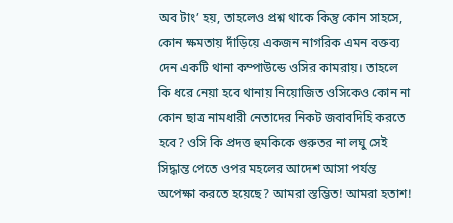অব টাং’ হয়, তাহলেও প্রশ্ন থাকে কিন্তু কোন সাহসে, কোন ক্ষমতায় দাঁড়িয়ে একজন নাগরিক এমন বক্তব্য দেন একটি থানা কম্পাউন্ডে ওসির কামরায়। তাহলে কি ধরে নেয়া হবে থানায় নিয়োজিত ওসিকেও কোন না কোন ছাত্র নামধারী নেতাদের নিকট জবাবদিহি করতে হবে? ওসি কি প্রদত্ত হুমকিকে গুরুতর না লঘু সেই সিদ্ধান্ত পেতে ওপর মহলের আদেশ আসা পর্যন্ত অপেক্ষা করতে হয়েছে? আমরা স্তম্ভিত! আমরা হতাশ!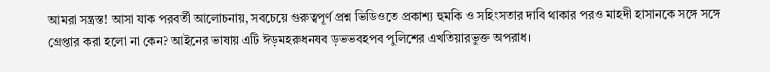আমরা সন্ত্রস্ত! আসা যাক পরবর্তী আলোচনায়, সবচেয়ে গুরুত্বপূর্ণ প্রশ্ন ভিডিওতে প্রকাশ্য হুমকি ও সহিংসতার দাবি থাকার পরও মাহদী হাসানকে সঙ্গে সঙ্গে গ্রেপ্তার করা হলো না কেন? আইনের ভাষায় এটি ঈড়মহরুধনষব ড়ভভবহপব পুলিশের এখতিয়ারভুক্ত অপরাধ।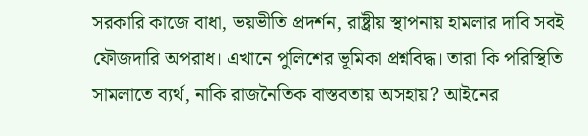সরকারি কাজে বাধা, ভয়ভীতি প্রদর্শন, রাষ্ট্রীয় স্থাপনায় হামলার দাবি সবই ফৌজদারি অপরাধ। এখানে পুলিশের ভূমিকা প্রশ্নবিদ্ধ। তারা কি পরিস্থিতি সামলাতে ব্যর্থ, নাকি রাজনৈতিক বাস্তবতায় অসহায়? আইনের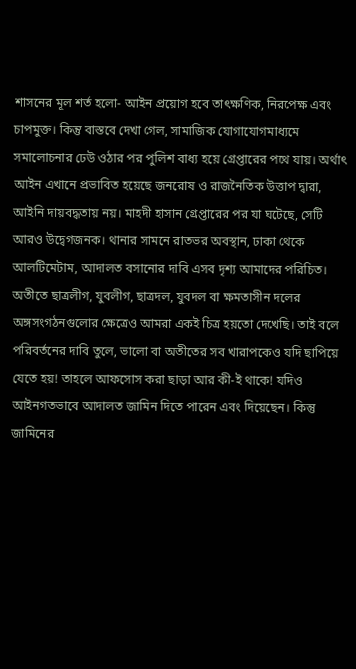শাসনের মূল শর্ত হলো- আইন প্রয়োগ হবে তাৎক্ষণিক, নিরপেক্ষ এবং চাপমুক্ত। কিন্তু বাস্তবে দেখা গেল, সামাজিক যোগাযোগমাধ্যমে সমালোচনার ঢেউ ওঠার পর পুলিশ বাধ্য হয়ে গ্রেপ্তারের পথে যায়। অর্থাৎ আইন এখানে প্রভাবিত হয়েছে জনরোষ ও রাজনৈতিক উত্তাপ দ্বারা, আইনি দায়বদ্ধতায় নয়। মাহদী হাসান গ্রেপ্তারের পর যা ঘটেছে, সেটি আরও উদ্বেগজনক। থানার সামনে রাতভর অবস্থান, ঢাকা থেকে আলটিমেটাম, আদালত বসানোর দাবি এসব দৃশ্য আমাদের পরিচিত। অতীতে ছাত্রলীগ, যুবলীগ, ছাত্রদল, যুবদল বা ক্ষমতাসীন দলের অঙ্গসংগঠনগুলোর ক্ষেত্রেও আমরা একই চিত্র হয়তো দেখেছি। তাই বলে পরিবর্তনের দাবি তুলে, ভালো বা অতীতের সব খারাপকেও যদি ছাপিয়ে যেতে হয়! তাহলে আফসোস করা ছাড়া আর কী-ই থাকে! যদিও আইনগতভাবে আদালত জামিন দিতে পারেন এবং দিয়েছেন। কিন্তু জামিনের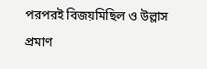পরপরই বিজয়মিছিল ও উল্লাস প্রমাণ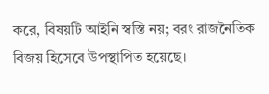করে, বিষয়টি আইনি স্বস্তি নয়; বরং রাজনৈতিক বিজয় হিসেবে উপস্থাপিত হয়েছে।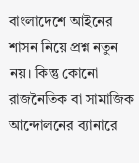বাংলাদেশে আইনের শাসন নিয়ে প্রশ্ন নতুন নয়। কিন্তু কোনো রাজনৈতিক বা সামাজিক আন্দোলনের ব্যানারে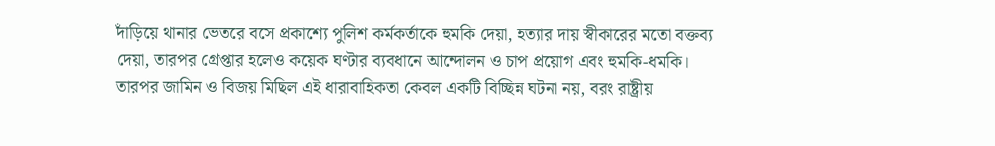দাঁড়িয়ে থানার ভেতরে বসে প্রকাশ্যে পুলিশ কর্মকর্তাকে হুমকি দেয়া, হত্যার দায় স্বীকারের মতো বক্তব্য দেয়া, তারপর গ্রেপ্তার হলেও কয়েক ঘণ্টার ব্যবধানে আন্দোলন ও চাপ প্রয়োগ এবং হুমকি-ধমকি। তারপর জামিন ও বিজয় মিছিল এই ধারাবাহিকতা কেবল একটি বিচ্ছিন্ন ঘটনা নয়, বরং রাষ্ট্রীয়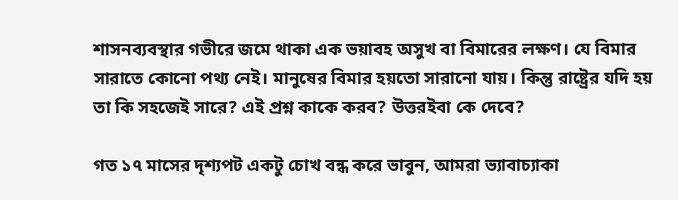শাসনব্যবস্থার গভীরে জমে থাকা এক ভয়াবহ অসুখ বা বিমারের লক্ষণ। যে বিমার সারাতে কোনো পথ্য নেই। মানুষের বিমার হয়তো সারানো যায়। কিন্তু রাষ্ট্রের যদি হয় তা কি সহজেই সারে? এই প্রশ্ন কাকে করব? উত্তরইবা কে দেবে?

গত ১৭ মাসের দৃশ্যপট একটু চোখ বন্ধ করে ভাবুন, আমরা ভ্যাবাচ্যাকা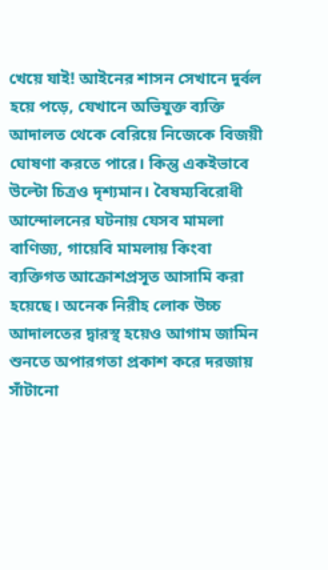খেয়ে যাই! আইনের শাসন সেখানে দুর্বল হয়ে পড়ে, যেখানে অভিযুক্ত ব্যক্তি আদালত থেকে বেরিয়ে নিজেকে বিজয়ী ঘোষণা করতে পারে। কিন্তু একইভাবে উল্টো চিত্রও দৃশ্যমান। বৈষম্যবিরোধী আন্দোলনের ঘটনায় যেসব মামলা বাণিজ্য, গায়েবি মামলায় কিংবা ব্যক্তিগত আক্রোশপ্রসূত আসামি করা হয়েছে। অনেক নিরীহ লোক উচ্চ আদালতের দ্বারস্থ হয়েও আগাম জামিন শুনতে অপারগতা প্রকাশ করে দরজায় সাঁটানো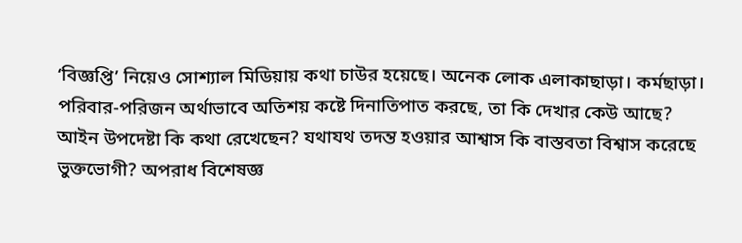‘বিজ্ঞপ্তি’ নিয়েও সোশ্যাল মিডিয়ায় কথা চাউর হয়েছে। অনেক লোক এলাকাছাড়া। কর্মছাড়া। পরিবার-পরিজন অর্থাভাবে অতিশয় কষ্টে দিনাতিপাত করছে, তা কি দেখার কেউ আছে? আইন উপদেষ্টা কি কথা রেখেছেন? যথাযথ তদন্ত হওয়ার আশ্বাস কি বাস্তবতা বিশ্বাস করেছে ভুক্তভোগী? অপরাধ বিশেষজ্ঞ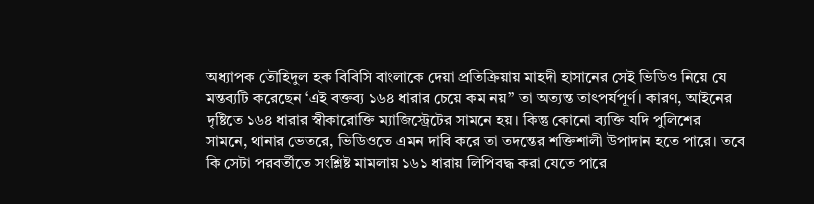অধ্যাপক তৌহিদুল হক বিবিসি বাংলাকে দেয়া প্রতিক্রিয়ায় মাহদী হাসানের সেই ভিডিও নিয়ে যে মন্তব্যটি করেছেন ‘এই বক্তব্য ১৬৪ ধারার চেয়ে কম নয়” তা অত্যন্ত তাৎপর্যপূর্ণ। কারণ, আইনের দৃষ্টিতে ১৬৪ ধারার স্বীকারোক্তি ম্যাজিস্ট্রেটের সামনে হয়। কিন্তু কোনো ব্যক্তি যদি পুলিশের সামনে, থানার ভেতরে, ভিডিওতে এমন দাবি করে তা তদন্তের শক্তিশালী উপাদান হতে পারে। তবে কি সেটা পরবর্তীতে সংশ্লিষ্ট মামলায় ১৬১ ধারায় লিপিবদ্ধ করা যেতে পারে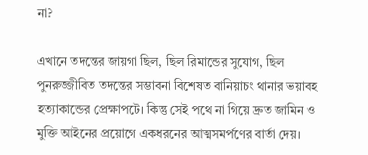না?

এখানে তদন্তের জায়গা ছিল, ছিল রিমান্ডের সুযোগ, ছিল পুনরুজ্জীবিত তদন্তের সম্ভাবনা বিশেষত বানিয়াচং থানার ভয়াবহ হত্যাকান্ডের প্রেক্ষাপটে। কিন্তু সেই পথে না গিয়ে দ্রুত জামিন ও মুক্তি আইনের প্রয়োগে একধরনের আত্মসমর্পণের বার্তা দেয়।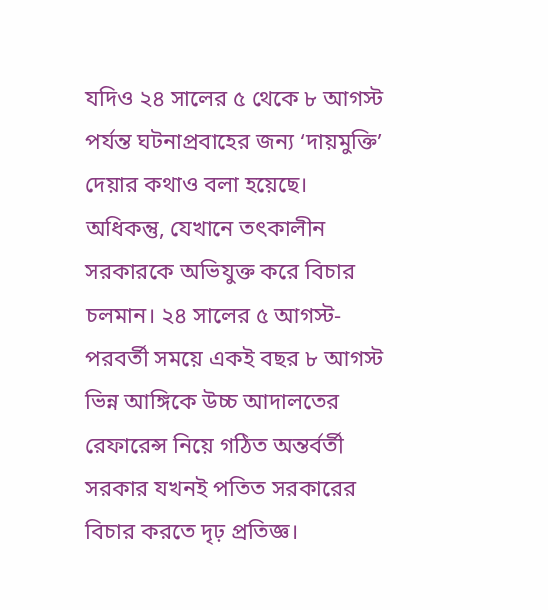যদিও ২৪ সালের ৫ থেকে ৮ আগস্ট পর্যন্ত ঘটনাপ্রবাহের জন্য ‘দায়মুক্তি’ দেয়ার কথাও বলা হয়েছে। অধিকন্তু, যেখানে তৎকালীন সরকারকে অভিযুক্ত করে বিচার চলমান। ২৪ সালের ৫ আগস্ট-পরবর্তী সময়ে একই বছর ৮ আগস্ট ভিন্ন আঙ্গিকে উচ্চ আদালতের রেফারেন্স নিয়ে গঠিত অন্তর্বর্তী সরকার যখনই পতিত সরকারের বিচার করতে দৃঢ় প্রতিজ্ঞ।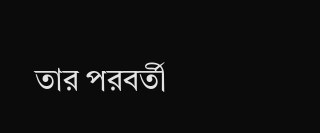তার পরবর্তী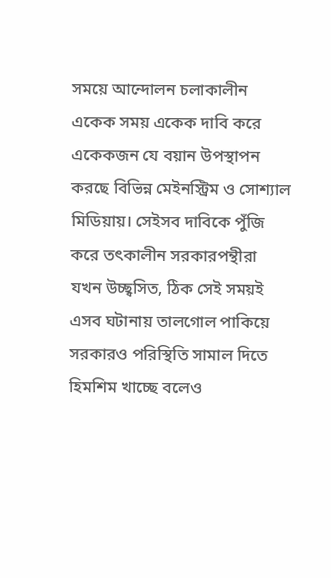সময়ে আন্দোলন চলাকালীন একেক সময় একেক দাবি করে একেকজন যে বয়ান উপস্থাপন করছে বিভিন্ন মেইনস্ট্রিম ও সোশ্যাল মিডিয়ায়। সেইসব দাবিকে পুঁজি করে তৎকালীন সরকারপন্থীরা যখন উচ্ছ্বসিত, ঠিক সেই সময়ই এসব ঘটানায় তালগোল পাকিয়ে সরকারও পরিস্থিতি সামাল দিতে হিমশিম খাচ্ছে বলেও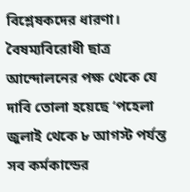বিশ্লেষকদের ধারণা। বৈষম্যবিরোধী ছাত্র আন্দোলনের পক্ষ থেকে যে দাবি তোলা হয়েছে ‘পহেলা জুলাই থেকে ৮ আগস্ট পর্যন্ত সব কর্মকান্ডের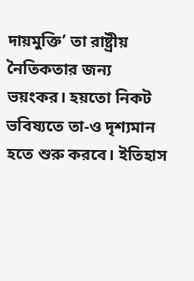দায়মুক্তি’ তা রাষ্ট্রীয় নৈতিকতার জন্য ভয়ংকর। হয়তো নিকট ভবিষ্যতে তা-ও দৃশ্যমান হতে শুরু করবে। ইতিহাস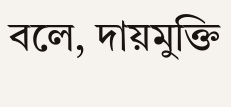বলে, দায়মুক্তি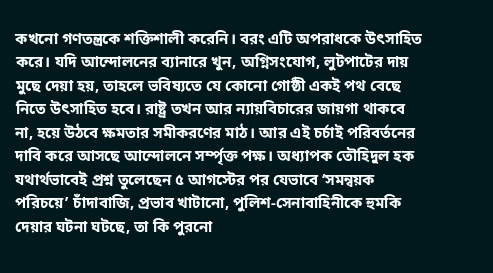কখনো গণতন্ত্রকে শক্তিশালী করেনি। বরং এটি অপরাধকে উৎসাহিত করে। যদি আন্দোলনের ব্যানারে খুন, অগ্নিসংযোগ, লুটপাটের দায় মুছে দেয়া হয়, তাহলে ভবিষ্যতে যে কোনো গোষ্ঠী একই পথ বেছে নিতে উৎসাহিত হবে। রাষ্ট্র তখন আর ন্যায়বিচারের জায়গা থাকবে না, হয়ে উঠবে ক্ষমতার সমীকরণের মাঠ। আর এই চর্চাই পরিবর্তনের দাবি করে আসছে আন্দোলনে সর্ম্পৃক্ত পক্ষ। অধ্যাপক তৌহিদুল হক যথার্থভাবেই প্রশ্ন তুলেছেন ৫ আগস্টের পর যেভাবে ‘সমন্বয়ক পরিচয়ে’ চাঁদাবাজি, প্রভাব খাটানো, পুলিশ-সেনাবাহিনীকে হুমকি দেয়ার ঘটনা ঘটছে, তা কি পুরনো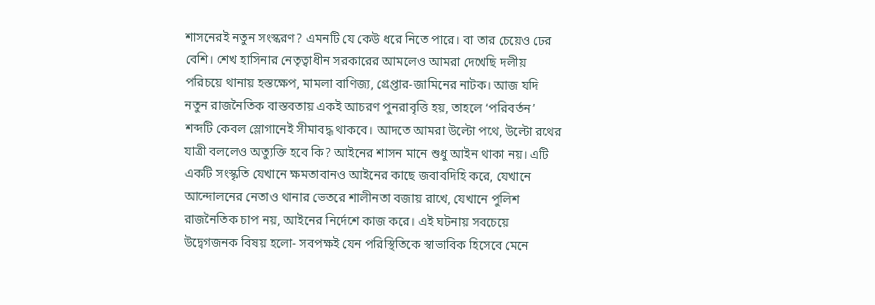শাসনেরই নতুন সংস্করণ? এমনটি যে কেউ ধরে নিতে পারে। বা তার চেয়েও ঢের বেশি। শেখ হাসিনার নেতৃত্বাধীন সরকারের আমলেও আমরা দেখেছি দলীয় পরিচয়ে থানায় হস্তক্ষেপ, মামলা বাণিজ্য, গ্রেপ্তার-জামিনের নাটক। আজ যদি নতুন রাজনৈতিক বাস্তবতায় একই আচরণ পুনরাবৃত্তি হয়, তাহলে ‘পরিবর্তন’ শব্দটি কেবল স্লোগানেই সীমাবদ্ধ থাকবে। আদতে আমরা উল্টো পথে, উল্টো রথের যাত্রী বললেও অত্যুক্তি হবে কি? আইনের শাসন মানে শুধু আইন থাকা নয়। এটি একটি সংস্কৃতি যেখানে ক্ষমতাবানও আইনের কাছে জবাবদিহি করে, যেখানে আন্দোলনের নেতাও থানার ভেতরে শালীনতা বজায় রাখে, যেখানে পুলিশ রাজনৈতিক চাপ নয়, আইনের নির্দেশে কাজ করে। এই ঘটনায় সবচেয়ে উদ্বেগজনক বিষয় হলো- সবপক্ষই যেন পরিস্থিতিকে স্বাভাবিক হিসেবে মেনে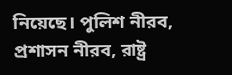নিয়েছে। পুলিশ নীরব, প্রশাসন নীরব, রাষ্ট্র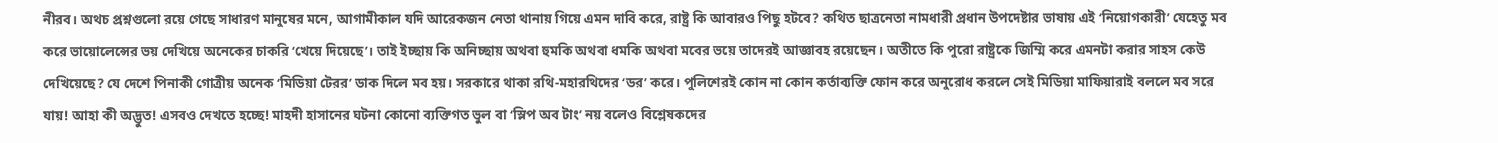নীরব। অথচ প্রশ্নগুলো রয়ে গেছে সাধারণ মানুষের মনে, আগামীকাল যদি আরেকজন নেতা থানায় গিয়ে এমন দাবি করে, রাষ্ট্র কি আবারও পিছু হটবে? কথিত ছাত্রনেতা নামধারী প্রধান উপদেষ্টার ভাষায় এই ‘নিয়োগকারী’ যেহেতু মব করে ভায়োলেন্সের ভয় দেখিয়ে অনেকের চাকরি ‘খেয়ে দিয়েছে’। তাই ইচ্ছায় কি অনিচ্ছায় অথবা হুমকি অথবা ধমকি অথবা মবের ভয়ে তাদেরই আজ্ঞাবহ রয়েছেন। অতীতে কি পুরো রাষ্ট্রকে জিম্মি করে এমনটা করার সাহস কেউ দেখিয়েছে? যে দেশে পিনাকী গোত্রীয় অনেক ‘মিডিয়া টেরর’ ডাক দিলে মব হয়। সরকারে থাকা রথি-মহারথিদের ‘ডর’ করে। পুলিশেরই কোন না কোন কর্তাব্যক্তি ফোন করে অনুরোধ করলে সেই মিডিয়া মাফিয়ারাই বললে মব সরে যায়! আহা কী অদ্ভুত! এসবও দেখতে হচ্ছে! মাহদী হাসানের ঘটনা কোনো ব্যক্তিগত ভুল বা ‘স্লিপ অব টাং’ নয় বলেও বিশ্লেষকদের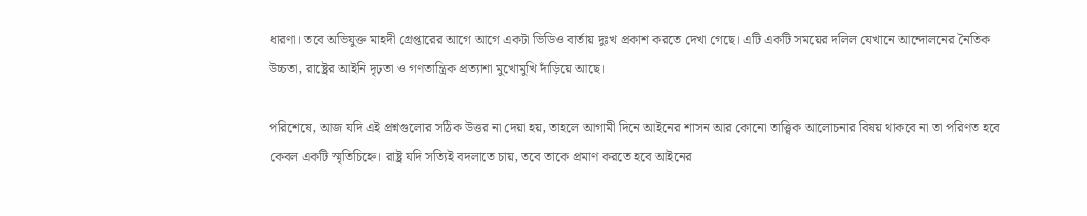ধারণা। তবে অভিযুক্ত মাহদী গ্রেপ্তারের আগে আগে একটা ভিডিও বার্তায় দুঃখ প্রকাশ করতে দেখা গেছে। এটি একটি সময়ের দলিল যেখানে আন্দোলনের নৈতিক উচ্চতা, রাষ্ট্রের আইনি দৃঢ়তা ও গণতান্ত্রিক প্রত্যাশা মুখোমুখি দাঁড়িয়ে আছে।

পরিশেষে, আজ যদি এই প্রশ্নগুলোর সঠিক উত্তর না দেয়া হয়, তাহলে আগামী দিনে আইনের শাসন আর কোনো তাত্ত্বিক আলোচনার বিষয় থাকবে না তা পরিণত হবে কেবল একটি স্মৃতিচিহ্নে। রাষ্ট্র যদি সত্যিই বদলাতে চায়, তবে তাকে প্রমাণ করতে হবে আইনের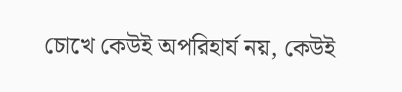চোখে কেউই অপরিহার্য নয়, কেউই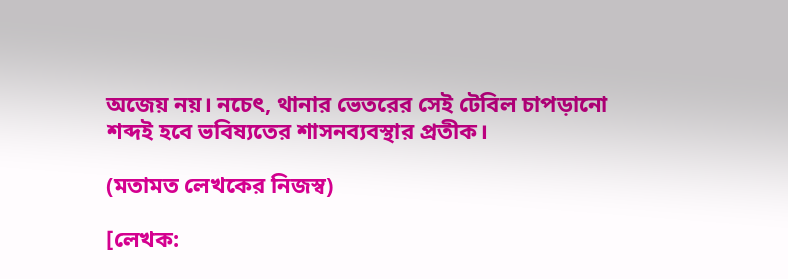অজেয় নয়। নচেৎ, থানার ভেতরের সেই টেবিল চাপড়ানো শব্দই হবে ভবিষ্যতের শাসনব্যবস্থার প্রতীক।

(মতামত লেখকের নিজস্ব)

[লেখক: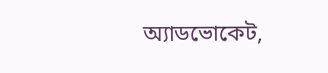অ্যাডভোকেট,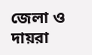জেলা ও দায়রা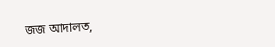জজ আদালত,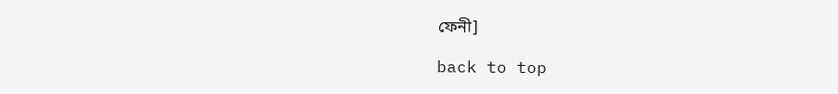ফেনী]

back to top